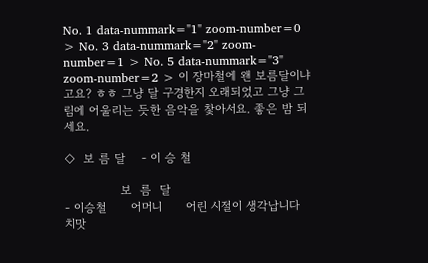No. 1 data-nummark="1" zoom-number=0 > No. 3 data-nummark="2" zoom-number=1 > No. 5 data-nummark="3" zoom-number=2 > 이 장마철에 왠 보름달이냐고요? ㅎㅎ 그냥 달 구경한지 오래되었고 그냥 그림에 어울리는 듯한 음악을 찿아서요. 좋은 밤 되세요.

◇  보 름 달    - 이 승 철

              보  름  달                                               - 이승철      어머니      어린 시절이 생각납니다      치맛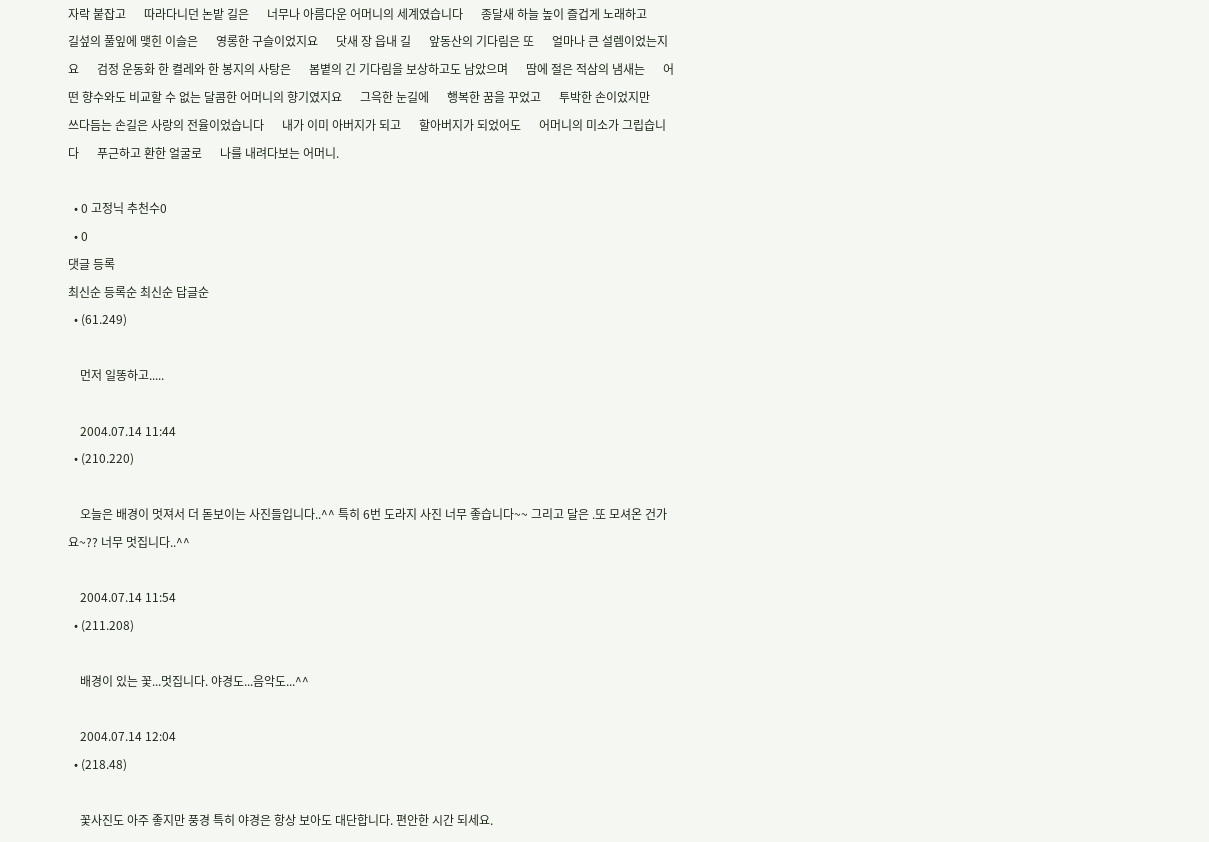자락 붙잡고      따라다니던 논밭 길은      너무나 아름다운 어머니의 세계였습니다      종달새 하늘 높이 즐겁게 노래하고      길섶의 풀잎에 맺힌 이슬은      영롱한 구슬이었지요      닷새 장 읍내 길      앞동산의 기다림은 또      얼마나 큰 설렘이었는지요      검정 운동화 한 켤레와 한 봉지의 사탕은      봄볕의 긴 기다림을 보상하고도 남았으며      땀에 절은 적삼의 냄새는      어떤 향수와도 비교할 수 없는 달콤한 어머니의 향기였지요      그윽한 눈길에      행복한 꿈을 꾸었고      투박한 손이었지만      쓰다듬는 손길은 사랑의 전율이었습니다      내가 이미 아버지가 되고      할아버지가 되었어도      어머니의 미소가 그립습니다      푸근하고 환한 얼굴로      나를 내려다보는 어머니.

  • 0 고정닉 추천수0
  • 0
댓글 등록
최신순 등록순 최신순 답글순
  • (61.249)

    먼저 일똥하고.....

    2004.07.14 11:44
  • (210.220)

    오늘은 배경이 멋져서 더 돋보이는 사진들입니다..^^ 특히 6번 도라지 사진 너무 좋습니다~~ 그리고 달은 .또 모셔온 건가요~?? 너무 멋집니다..^^

    2004.07.14 11:54
  • (211.208)

    배경이 있는 꽃...멋집니다. 야경도...음악도...^^

    2004.07.14 12:04
  • (218.48)

    꽃사진도 아주 좋지만 풍경 특히 야경은 항상 보아도 대단합니다. 편안한 시간 되세요.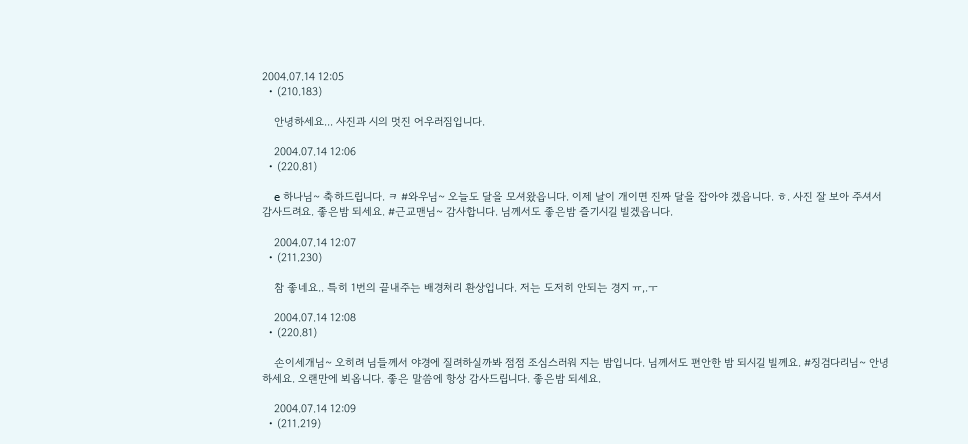2004.07.14 12:05
  • (210.183)

    안녕하세요... 사진과 시의 멋진 어우러짐입니다.

    2004.07.14 12:06
  • (220.81)

    e 하나님~ 축하드립니다. ㅋ #와우님~ 오늘도 달을 모셔왔읍니다. 이제 날이 개이면 진짜 달을 잡아야 겠읍니다. ㅎ. 사진 잘 보아 주셔서 감사드려요. 좋은밤 되세요. #근교맨님~ 감사합니다. 님께서도 좋은밤 즐기시길 빌겠읍니다.

    2004.07.14 12:07
  • (211.230)

    참 좋네요.. 특히 1번의 끝내주는 배경처리 환상입니다. 저는 도저히 안되는 경지 ㅠ,.ㅜ

    2004.07.14 12:08
  • (220.81)

    손이세개님~ 오히려 님들께서 야경에 질려하실까봐 점점 조심스러워 지는 밤입니다. 님께서도 편안한 밤 되시길 빌께요. #징검다리님~ 안녕하세요. 오랜만에 뵈옵니다. 좋은 말씀에 항상 감사드립니다. 좋은밤 되세요.

    2004.07.14 12:09
  • (211.219)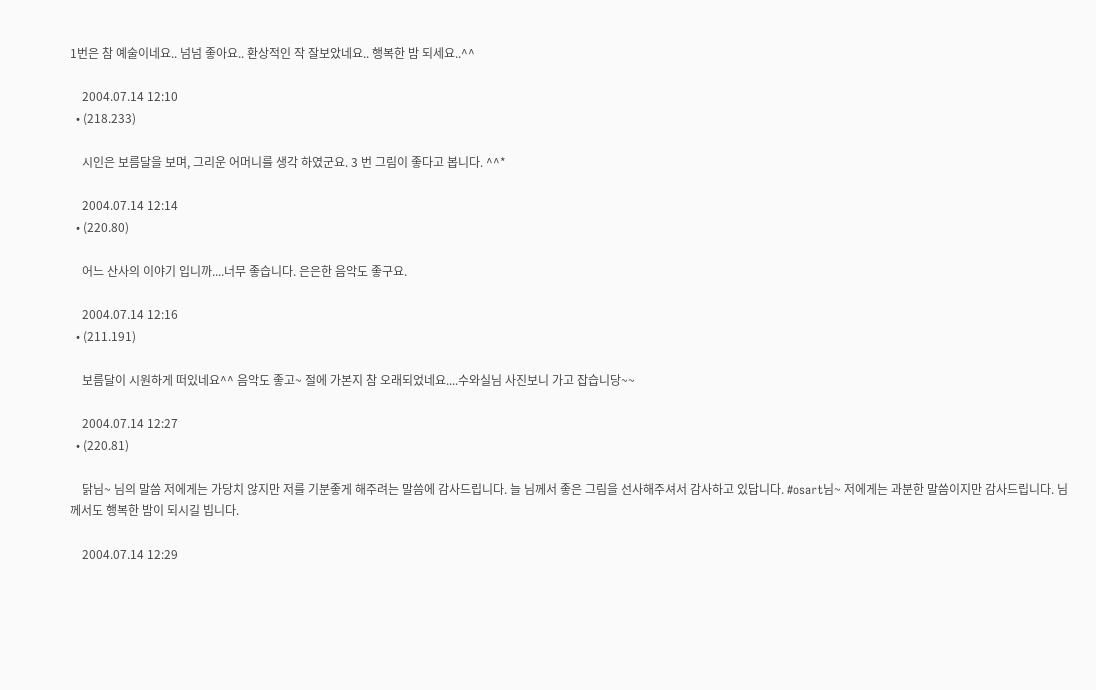1번은 참 예술이네요.. 넘넘 좋아요.. 환상적인 작 잘보았네요.. 행복한 밤 되세요..^^

    2004.07.14 12:10
  • (218.233)

    시인은 보름달을 보며, 그리운 어머니를 생각 하였군요. 3 번 그림이 좋다고 봅니다. ^^*

    2004.07.14 12:14
  • (220.80)

    어느 산사의 이야기 입니까....너무 좋습니다. 은은한 음악도 좋구요.

    2004.07.14 12:16
  • (211.191)

    보름달이 시원하게 떠있네요^^ 음악도 좋고~ 절에 가본지 참 오래되었네요....수와실님 사진보니 가고 잡습니당~~

    2004.07.14 12:27
  • (220.81)

    닭님~ 님의 말씀 저에게는 가당치 않지만 저를 기분좋게 해주려는 말씀에 감사드립니다. 늘 님께서 좋은 그림을 선사해주셔서 감사하고 있답니다. #osart님~ 저에게는 과분한 말씀이지만 감사드립니다. 님께서도 행복한 밤이 되시길 빕니다.

    2004.07.14 12:29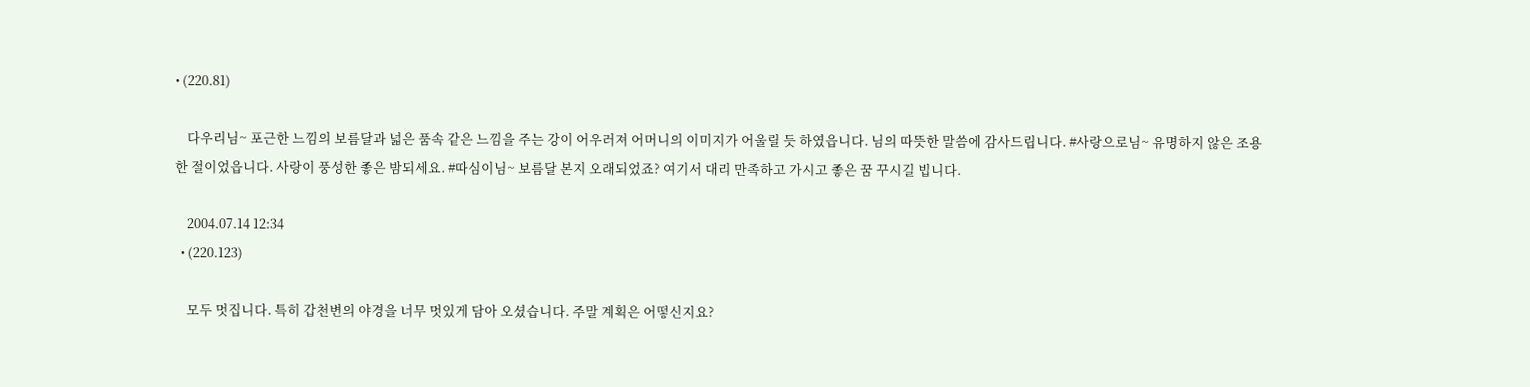• (220.81)

    다우리님~ 포근한 느낌의 보름달과 넓은 품속 같은 느낌을 주는 강이 어우러져 어머니의 이미지가 어울릴 듯 하였읍니다. 님의 따뜻한 말씀에 감사드립니다. #사랑으로님~ 유명하지 않은 조용한 절이었읍니다. 사랑이 풍성한 좋은 밤되세요. #따심이님~ 보름달 본지 오래되었죠? 여기서 대리 만족하고 가시고 좋은 꿈 꾸시길 빕니다.

    2004.07.14 12:34
  • (220.123)

    모두 멋집니다. 특히 갑천변의 야경을 너무 멋있게 담아 오셨습니다. 주말 계획은 어떻신지요?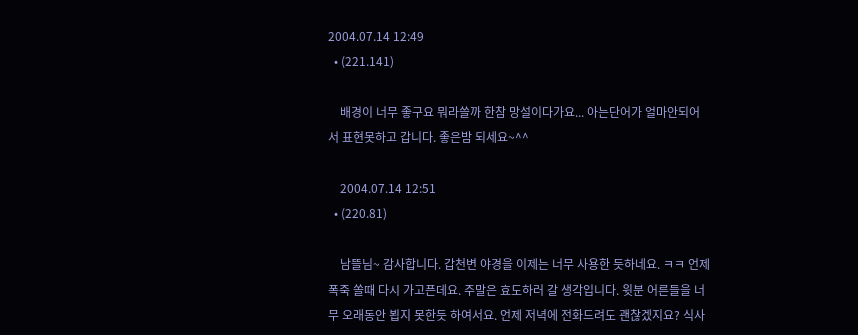2004.07.14 12:49
  • (221.141)

    배경이 너무 좋구요 뭐라쓸까 한참 망설이다가요... 아는단어가 얼마안되어서 표현못하고 갑니다. 좋은밤 되세요~^^

    2004.07.14 12:51
  • (220.81)

    남뜰님~ 감사합니다. 갑천변 야경을 이제는 너무 사용한 듯하네요. ㅋㅋ 언제 폭죽 쏠때 다시 가고픈데요. 주말은 효도하러 갈 생각입니다. 윗분 어른들을 너무 오래동안 뵙지 못한듯 하여서요. 언제 저녁에 전화드려도 괜찮겠지요? 식사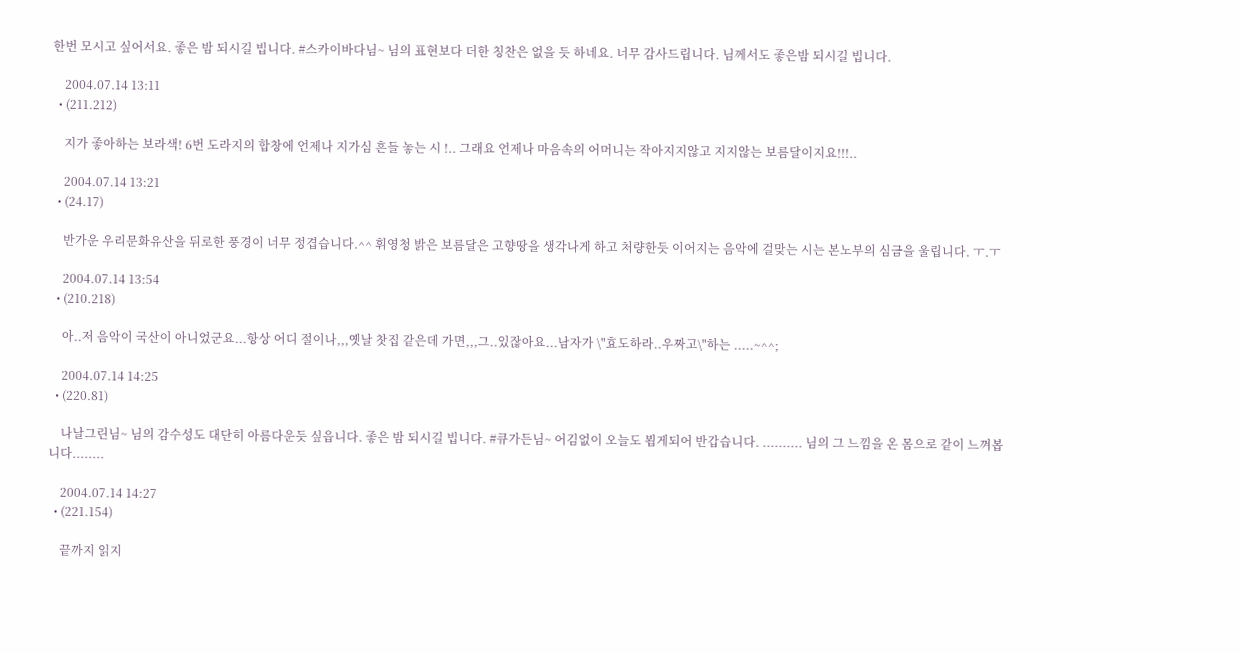한번 모시고 싶어서요. 좋은 밤 되시길 빕니다. #스카이바다님~ 님의 표현보다 더한 칭찬은 없을 듯 하네요. 너무 감사드립니다. 님께서도 좋은밤 되시길 빕니다.

    2004.07.14 13:11
  • (211.212)

    지가 좋아하는 보라색! 6번 도라지의 합창에 언제나 지가심 흔들 놓는 시 !.. 그래요 언제나 마음속의 어머니는 작아지지않고 지지않는 보름달이지요!!!..

    2004.07.14 13:21
  • (24.17)

    반가운 우리문화유산을 뒤로한 풍경이 너무 정겹습니다.^^ 휘영청 밝은 보름달은 고향땅을 생각나게 하고 처량한듯 이어지는 음악에 걸맞는 시는 본노부의 심금을 울립니다. ㅜ.ㅜ

    2004.07.14 13:54
  • (210.218)

    아..저 음악이 국산이 아니었군요...항상 어디 절이나,,,옛날 찻집 같은데 가면,,,그..있잖아요...남자가 \"효도하라..우짜고\"하는 .....~^^;

    2004.07.14 14:25
  • (220.81)

    나날그린님~ 님의 감수성도 대단히 아름다운듯 싶읍니다. 좋은 밤 되시길 빕니다. #큐가든님~ 어김없이 오늘도 뵙게되어 반갑습니다. .......... 님의 그 느낌을 온 몸으로 같이 느껴봅니다........

    2004.07.14 14:27
  • (221.154)

    끝까지 읽지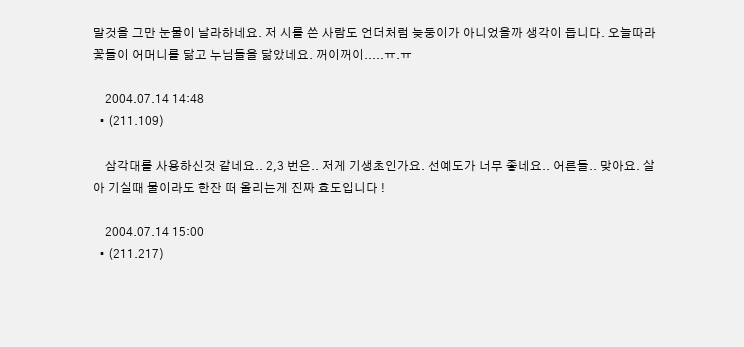말것을 그만 눈물이 날라하네요. 저 시를 쓴 사람도 언더처럼 늦둥이가 아니었을까 생각이 듭니다. 오늘따라 꽃들이 어머니를 닮고 누님들을 닮았네요. 꺼이꺼이.....ㅠ.ㅠ

    2004.07.14 14:48
  • (211.109)

    삼각대를 사용하신것 같네요.. 2,3 번은.. 저게 기생초인가요. 선예도가 너무 좋네요.. 어른들.. 맞아요. 살아 기실때 물이라도 한잔 떠 올리는게 진짜 효도입니다 !

    2004.07.14 15:00
  • (211.217)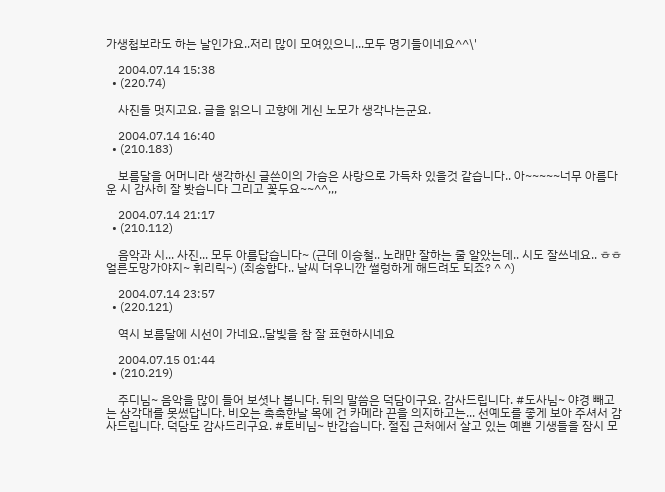가생첩보라도 하는 날인가요..저리 많이 모여있으니...모두 명기들이네요^^\'

    2004.07.14 15:38
  • (220.74)

    사진들 멋지고요. 글을 읽으니 고향에 게신 노모가 생각나는군요.

    2004.07.14 16:40
  • (210.183)

    보름달을 어머니라 생각하신 글쓴이의 가슴은 사랑으로 가득차 있을것 같습니다.. 아~~~~~너무 아름다운 시 감사히 잘 봣습니다 그리고 꽃두요~~^^,,,

    2004.07.14 21:17
  • (210.112)

    음악과 시... 사진... 모두 아름답습니다~ (근데 이승철.. 노래만 잘하는 줄 알았는데.. 시도 잘쓰네요.. ㅎㅎ 얼른도망가야지~ 휘리릭~) (죄송합다.. 날씨 더우니깐 썰렁하게 해드려도 되죠? ^ ^)

    2004.07.14 23:57
  • (220.121)

    역시 보름달에 시선이 가네요..달빛을 참 잘 표현하시네요

    2004.07.15 01:44
  • (210.219)

    주디님~ 음악을 많이 들어 보셧나 봅니다. 뒤의 말씀은 덕담이구요. 감사드립니다. #도사님~ 야경 빼고는 삼각대를 못썼답니다. 비오는 촉촉한날 목에 건 카메라 끈을 의지하고는... 선예도를 좋게 보아 주셔서 감사드립니다. 덕담도 감사드리구요. #토비님~ 반갑습니다. 절집 근처에서 살고 있는 예쁜 기생들을 잠시 모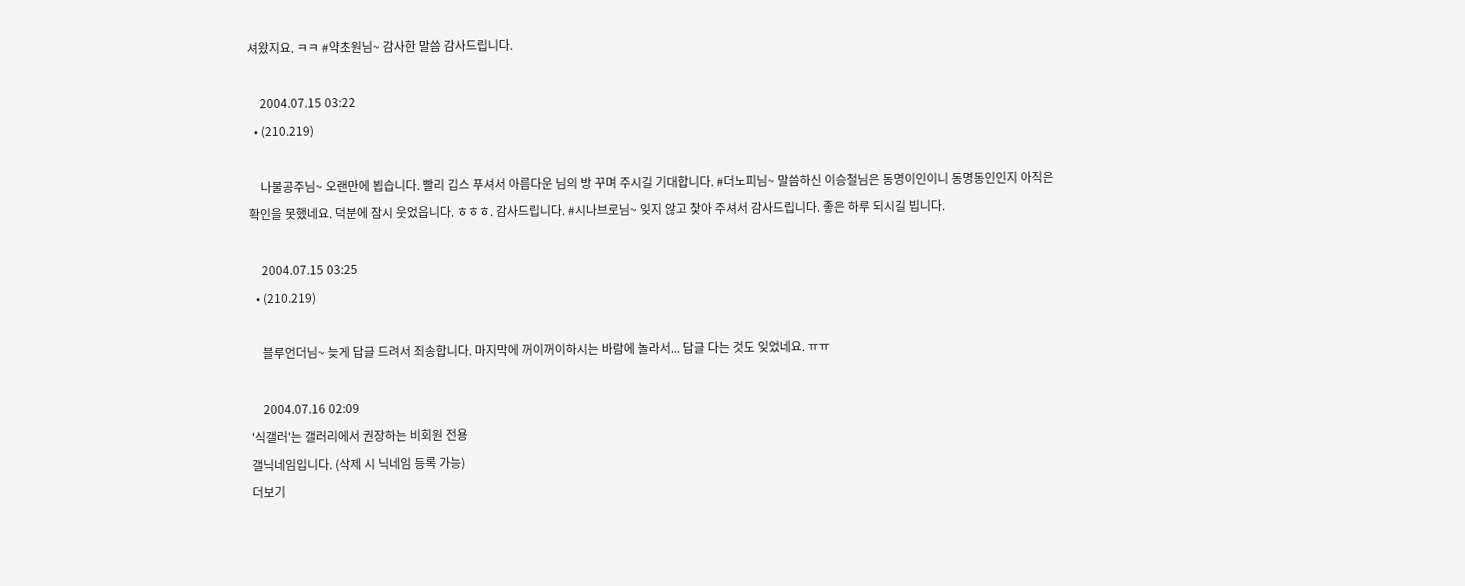셔왔지요. ㅋㅋ #약초원님~ 감사한 말씀 감사드립니다.

    2004.07.15 03:22
  • (210.219)

    나물공주님~ 오랜만에 뵙습니다. 빨리 깁스 푸셔서 아름다운 님의 방 꾸며 주시길 기대합니다. #더노피님~ 말씀하신 이승철님은 동명이인이니 동명동인인지 아직은 확인을 못했네요. 덕분에 잠시 웃었읍니다. ㅎㅎㅎ. 감사드립니다. #시나브로님~ 잊지 않고 찿아 주셔서 감사드립니다. 좋은 하루 되시길 빕니다.

    2004.07.15 03:25
  • (210.219)

    블루언더님~ 늦게 답글 드려서 죄송합니다. 마지막에 꺼이꺼이하시는 바람에 놀라서... 답글 다는 것도 잊었네요. ㅠㅠ

    2004.07.16 02:09
'식갤러'는 갤러리에서 권장하는 비회원 전용
갤닉네임입니다. (삭제 시 닉네임 등록 가능)
더보기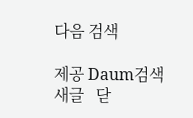다음 검색

제공 Daum검색
새글   닫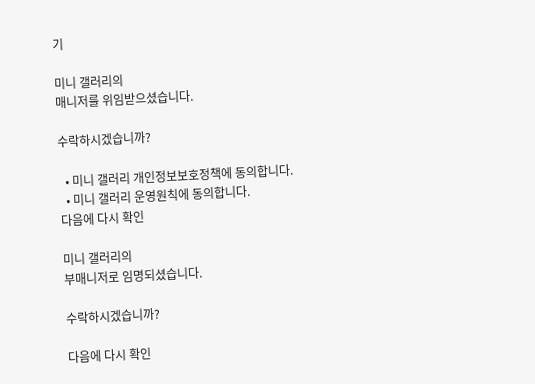기

미니 갤러리의
매니저를 위임받으셨습니다.

수락하시겠습니까?

  • 미니 갤러리 개인정보보호정책에 동의합니다.
  • 미니 갤러리 운영원칙에 동의합니다.
다음에 다시 확인

미니 갤러리의
부매니저로 임명되셨습니다.

수락하시겠습니까?

다음에 다시 확인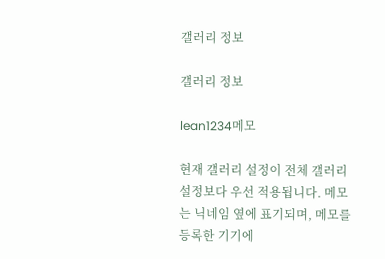갤러리 정보

갤러리 정보

lean1234메모

현재 갤러리 설정이 전체 갤러리 설정보다 우선 적용됩니다. 메모는 닉네임 옆에 표기되며, 메모를 등록한 기기에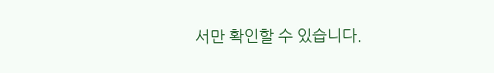서만 확인할 수 있습니다.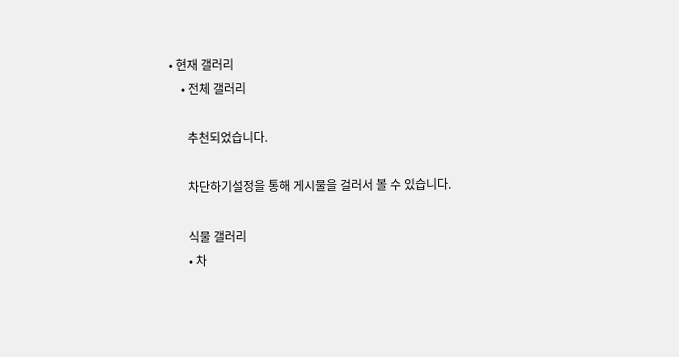• 현재 갤러리
    • 전체 갤러리

      추천되었습니다.

      차단하기설정을 통해 게시물을 걸러서 볼 수 있습니다.

      식물 갤러리
      • 차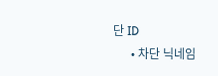단 ID
      • 차단 닉네임